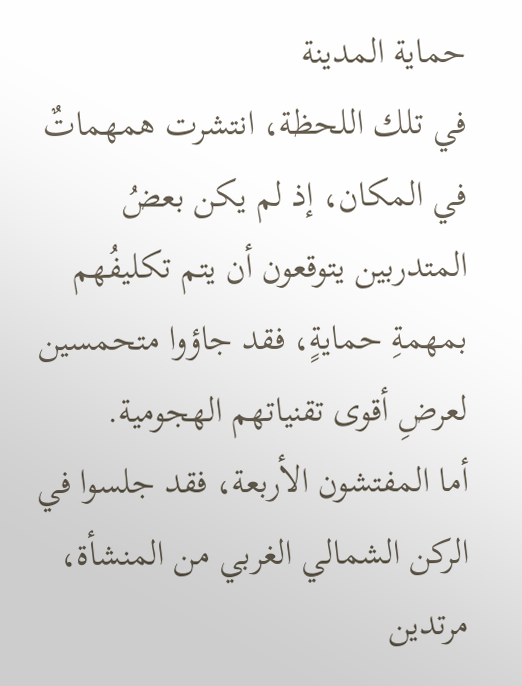حماية المدينة
في تلك اللحظة، انتشرت همهماتٌ في المكان، إذ لم يكن بعضُ المتدربين يتوقعون أن يتم تكليفُهم بمهمةِ حمايةٍ، فقد جاؤوا متحمسين لعرضِ أقوى تقنياتهم الهجومية.
أما المفتشون الأربعة، فقد جلسوا في الركن الشمالي الغربي من المنشأة، مرتدين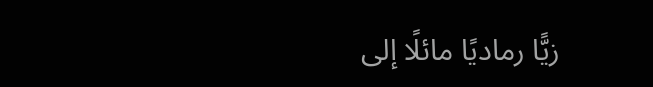زيًّا رماديًا مائلًا إلى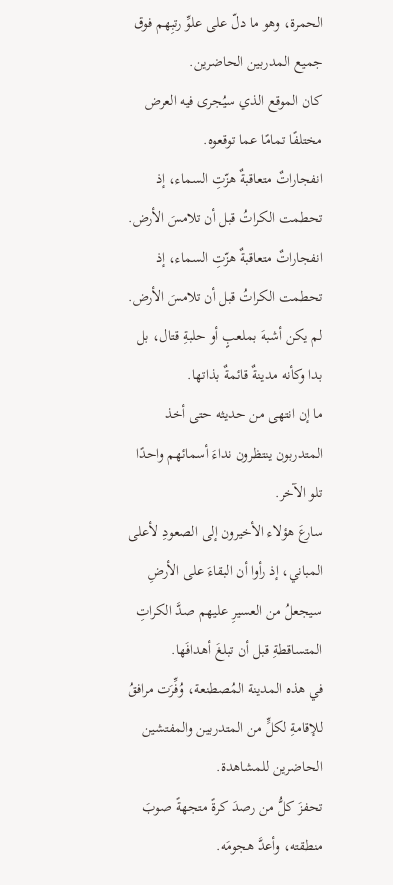الحمرة، وهو ما دلّ على علوِّ رتبِهم فوق جميع المدربين الحاضرين.
كان الموقع الذي سيُجرى فيه العرض مختلفًا تمامًا عما توقعوه.
انفجاراتٌ متعاقبةٌ هزّتِ السماء، إذ تحطمت الكراتُ قبل أن تلامسَ الأرض.
انفجاراتٌ متعاقبةٌ هزّتِ السماء، إذ تحطمت الكراتُ قبل أن تلامسَ الأرض.
لم يكن أشبهَ بملعبٍ أو حلبةِ قتال، بل بدا وكأنه مدينةٌ قائمةٌ بذاتها.
ما إن انتهى من حديثه حتى أخذ المتدربون ينتظرون نداءَ أسمائهم واحدًا تلو الآخر.
سارعَ هؤلاء الأخيرون إلى الصعودِ لأعلى المباني، إذ رأوا أن البقاءَ على الأرضِ سيجعلُ من العسيرِ عليهم صدَّ الكراتِ المتساقطةِ قبل أن تبلغَ أهدافَها.
في هذه المدينة المُصطنعة، وُفِّرَت مرافقُ للإقامةِ لكلٍّ من المتدربين والمفتشين الحاضرين للمشاهدة.
تحفزَ كلُّ من رصدَ كرةً متجهةً صوبَ منطقته، وأعدَّ هجومَه.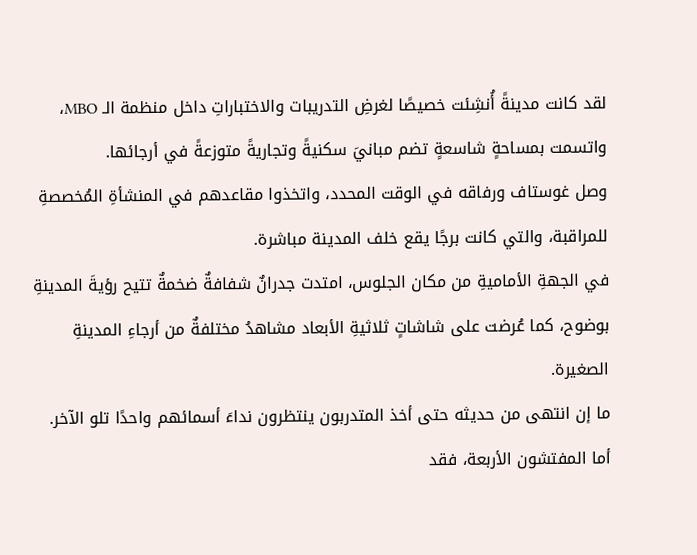لقد كانت مدينةً أُنشِئت خصيصًا لغرضِ التدريبات والاختباراتِ داخل منظمة الـ MBO، واتسمت بمساحةٍ شاسعةٍ تضم مبانيَ سكنيةً وتجاريةً متوزعةً في أرجائها.
وصل غوستاف ورفاقه في الوقت المحدد، واتخذوا مقاعدهم في المنشأةِ المُخصصةِ للمراقبة، والتي كانت برجًا يقع خلف المدينة مباشرة.
في الجهةِ الأماميةِ من مكان الجلوس، امتدت جدرانٌ شفافةٌ ضخمةٌ تتيح رؤيةَ المدينةِ بوضوح، كما عُرضت على شاشاتٍ ثلاثيةِ الأبعاد مشاهدُ مختلفةٌ من أرجاءِ المدينةِ الصغيرة.
ما إن انتهى من حديثه حتى أخذ المتدربون ينتظرون نداءَ أسمائهم واحدًا تلو الآخر.
أما المفتشون الأربعة، فقد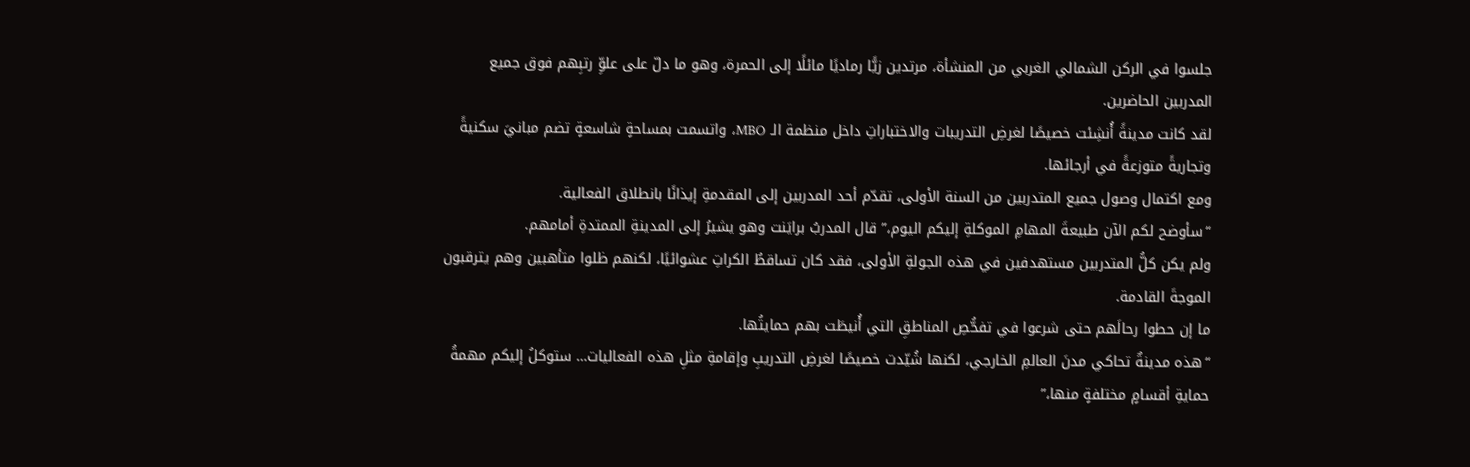جلسوا في الركن الشمالي الغربي من المنشأة، مرتدين زيًّا رماديًا مائلًا إلى الحمرة، وهو ما دلّ على علوِّ رتبِهم فوق جميع المدربين الحاضرين.
لقد كانت مدينةً أُنشِئت خصيصًا لغرضِ التدريبات والاختباراتِ داخل منظمة الـ MBO، واتسمت بمساحةٍ شاسعةٍ تضم مبانيَ سكنيةً وتجاريةً متوزعةً في أرجائها.
ومع اكتمال وصول جميع المتدربين من السنة الأولى، تقدّم أحد المدربين إلى المقدمةِ إيذانًا بانطلاق الفعالية.
“سأوضح لكم الآن طبيعةَ المهامِ الموكلةِ إليكم اليوم،” قال المدربُ برايَنت وهو يشيرُ إلى المدينةِ الممتدةِ أمامهم.
ولم يكن كلُّ المتدربين مستهدفين في هذه الجولةِ الأولى، فقد كان تساقطُ الكراتِ عشوائيًا، لكنهم ظلوا متأهبين وهم يترقبون الموجةَ القادمة.
ما إن حطوا رحالَهم حتى شرعوا في تفحُّصِ المناطقِ التي أُنيطَت بهم حمايتُها.
“هذه مدينةٌ تحاكي مدنَ العالمِ الخارجي، لكنها شُيّدت خصيصًا لغرضِ التدريبِ وإقامةِ مثلِ هذه الفعاليات… ستوكلُ إليكم مهمةُ حمايةِ أقسامٍ مختلفةٍ منها،”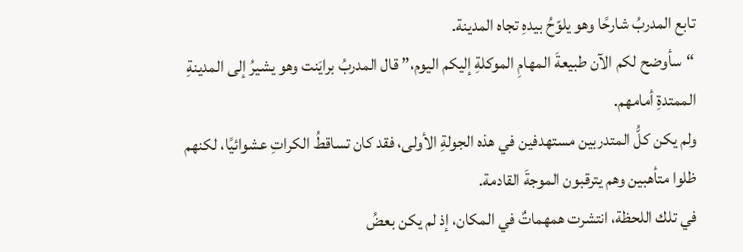تابع المدربُ شارحًا وهو يلوّحُ بيدهِ تجاه المدينة.
“سأوضح لكم الآن طبيعةَ المهامِ الموكلةِ إليكم اليوم،” قال المدربُ برايَنت وهو يشيرُ إلى المدينةِ الممتدةِ أمامهم.
ولم يكن كلُّ المتدربين مستهدفين في هذه الجولةِ الأولى، فقد كان تساقطُ الكراتِ عشوائيًا، لكنهم ظلوا متأهبين وهم يترقبون الموجةَ القادمة.
في تلك اللحظة، انتشرت همهماتٌ في المكان، إذ لم يكن بعضُ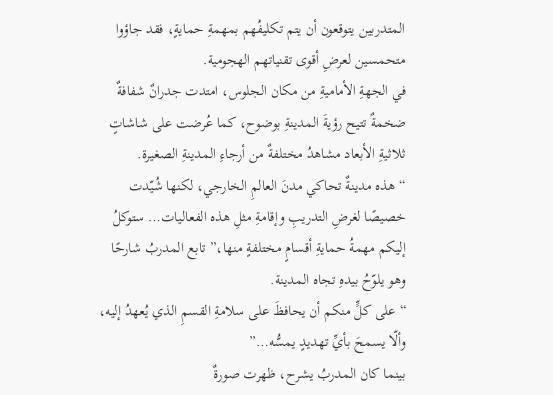المتدربين يتوقعون أن يتم تكليفُهم بمهمةِ حمايةٍ، فقد جاؤوا متحمسين لعرضِ أقوى تقنياتهم الهجومية.
في الجهةِ الأماميةِ من مكان الجلوس، امتدت جدرانٌ شفافةٌ ضخمةٌ تتيح رؤيةَ المدينةِ بوضوح، كما عُرضت على شاشاتٍ ثلاثيةِ الأبعاد مشاهدُ مختلفةٌ من أرجاءِ المدينةِ الصغيرة.
“هذه مدينةٌ تحاكي مدنَ العالمِ الخارجي، لكنها شُيّدت خصيصًا لغرضِ التدريبِ وإقامةِ مثلِ هذه الفعاليات… ستوكلُ إليكم مهمةُ حمايةِ أقسامٍ مختلفةٍ منها،” تابع المدربُ شارحًا وهو يلوّحُ بيدهِ تجاه المدينة.
“على كلٍّ منكم أن يحافظَ على سلامةِ القسمِ الذي يُعهدُ إليه، وألّا يسمحَ بأيِّ تهديدٍ يمسُّه…”
بينما كان المدربُ يشرح، ظهرت صورةٌ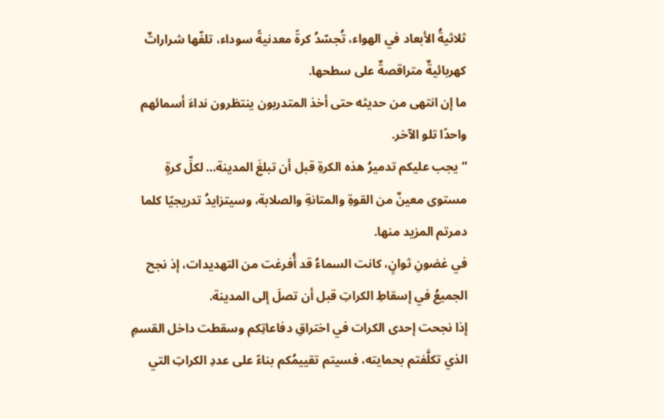ثلاثيةُ الأبعاد في الهواء، تُجسّدُ كرةً معدنيةً سوداء، تلفّها شراراتٌ كهربائيةٌ متراقصةٌ على سطحها.
ما إن انتهى من حديثه حتى أخذ المتدربون ينتظرون نداءَ أسمائهم واحدًا تلو الآخر.
“يجب عليكم تدميرُ هذه الكرةِ قبل أن تبلغَ المدينة… لكلِّ كرةٍ مستوى معينٌ من القوةِ والمتانةِ والصلابة، وسيتزايدُ تدريجيًا كلما دمرتم المزيد منها.
في غضونِ ثوانٍ، كانت السماءُ قد أُفرغت من التهديدات، إذ نجح الجميعُ في إسقاطِ الكراتِ قبل أن تصلَ إلى المدينة.
إذا نجحت إحدى الكرات في اختراقِ دفاعاتِكم وسقطت داخل القسمِ الذي تكلَّفتم بحمايته، فسيتم تقييمُكم بناءً على عددِ الكراتِ التي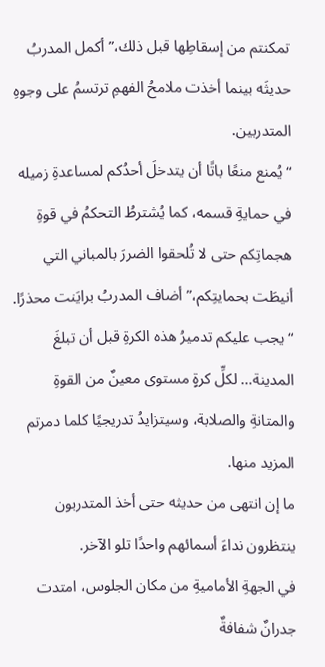تمكنتم من إسقاطِها قبل ذلك،” أكمل المدربُ حديثَه بينما أخذت ملامحُ الفهمِ ترتسمُ على وجوهِ المتدربين.
“يُمنع منعًا باتًا أن يتدخلَ أحدُكم لمساعدةِ زميله في حمايةِ قسمه، كما يُشترطُ التحكمُ في قوةِ هجماتِكم حتى لا تُلحقوا الضررَ بالمباني التي أنيطَت بحمايتِكم،” أضاف المدربُ برايَنت محذرًا.
“يجب عليكم تدميرُ هذه الكرةِ قبل أن تبلغَ المدينة… لكلِّ كرةٍ مستوى معينٌ من القوةِ والمتانةِ والصلابة، وسيتزايدُ تدريجيًا كلما دمرتم المزيد منها.
ما إن انتهى من حديثه حتى أخذ المتدربون ينتظرون نداءَ أسمائهم واحدًا تلو الآخر.
في الجهةِ الأماميةِ من مكان الجلوس، امتدت جدرانٌ شفافةٌ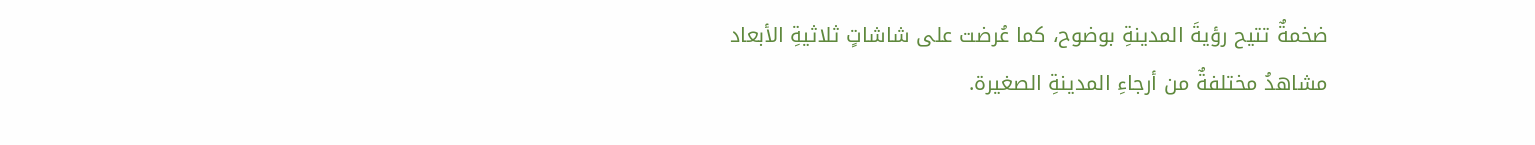ضخمةٌ تتيح رؤيةَ المدينةِ بوضوح، كما عُرضت على شاشاتٍ ثلاثيةِ الأبعاد مشاهدُ مختلفةٌ من أرجاءِ المدينةِ الصغيرة.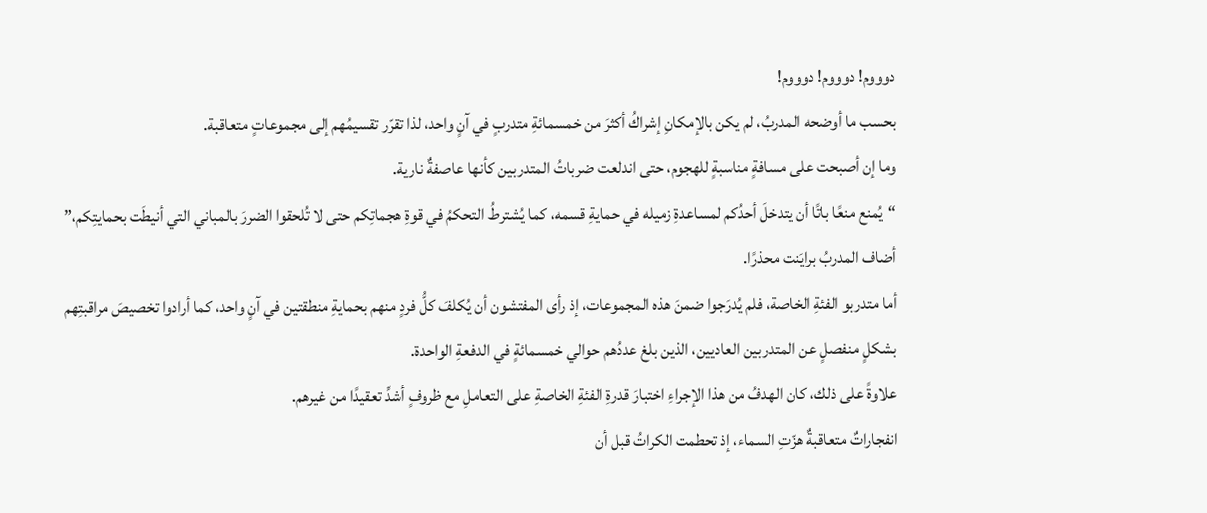دوووم! دوووم! دوووم!
بحسب ما أوضحه المدربُ، لم يكن بالإمكانِ إشراكُ أكثرَ من خمسمائةِ متدربٍ في آنٍ واحد، لذا تقرّر تقسيمُهم إلى مجموعاتٍ متعاقبة.
وما إن أصبحت على مسافةٍ مناسبةٍ للهجوم، حتى اندلعت ضرباتُ المتدربين كأنها عاصفةٌ نارية.
“يُمنع منعًا باتًا أن يتدخلَ أحدُكم لمساعدةِ زميله في حمايةِ قسمه، كما يُشترطُ التحكمُ في قوةِ هجماتِكم حتى لا تُلحقوا الضررَ بالمباني التي أنيطَت بحمايتِكم،” أضاف المدربُ برايَنت محذرًا.
أما متدربو الفئةِ الخاصة، فلم يُدرَجوا ضمنَ هذه المجموعات، إذ رأى المفتشون أن يُكلفَ كلُّ فردٍ منهم بحمايةِ منطقتين في آنٍ واحد، كما أرادوا تخصيصَ مراقبتِهم بشكلٍ منفصلٍ عن المتدربين العاديين، الذين بلغ عددُهم حوالي خمسمائةٍ في الدفعةِ الواحدة.
علاوةً على ذلك، كان الهدفُ من هذا الإجراءِ اختبارَ قدرةِ الفئةِ الخاصةِ على التعاملِ مع ظروفٍ أشدِّ تعقيدًا من غيرهم.
انفجاراتٌ متعاقبةٌ هزّتِ السماء، إذ تحطمت الكراتُ قبل أن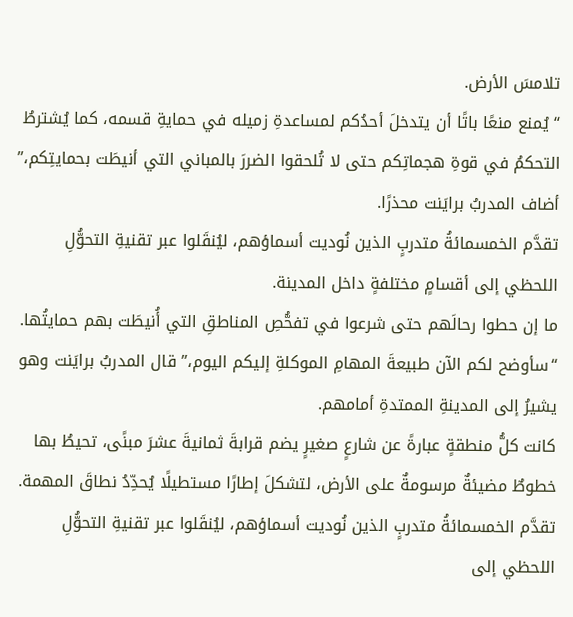تلامسَ الأرض.
“يُمنع منعًا باتًا أن يتدخلَ أحدُكم لمساعدةِ زميله في حمايةِ قسمه، كما يُشترطُ التحكمُ في قوةِ هجماتِكم حتى لا تُلحقوا الضررَ بالمباني التي أنيطَت بحمايتِكم،” أضاف المدربُ برايَنت محذرًا.
تقدَّم الخمسمائةُ متدربٍ الذين نُوديت أسماؤهم، ليُنقَلوا عبر تقنيةِ التحوُّلِ اللحظي إلى أقسامٍ مختلفةٍ داخل المدينة.
ما إن حطوا رحالَهم حتى شرعوا في تفحُّصِ المناطقِ التي أُنيطَت بهم حمايتُها.
“سأوضح لكم الآن طبيعةَ المهامِ الموكلةِ إليكم اليوم،” قال المدربُ برايَنت وهو يشيرُ إلى المدينةِ الممتدةِ أمامهم.
كانت كلُّ منطقةٍ عبارةً عن شارعٍ صغيرٍ يضم قرابةَ ثمانيةَ عشرَ مبنًى، تحيطُ بها خطوطٌ مضيئةٌ مرسومةٌ على الأرض، لتشكلَ إطارًا مستطيلًا يُحدِّدُ نطاقَ المهمة.
تقدَّم الخمسمائةُ متدربٍ الذين نُوديت أسماؤهم، ليُنقَلوا عبر تقنيةِ التحوُّلِ اللحظي إلى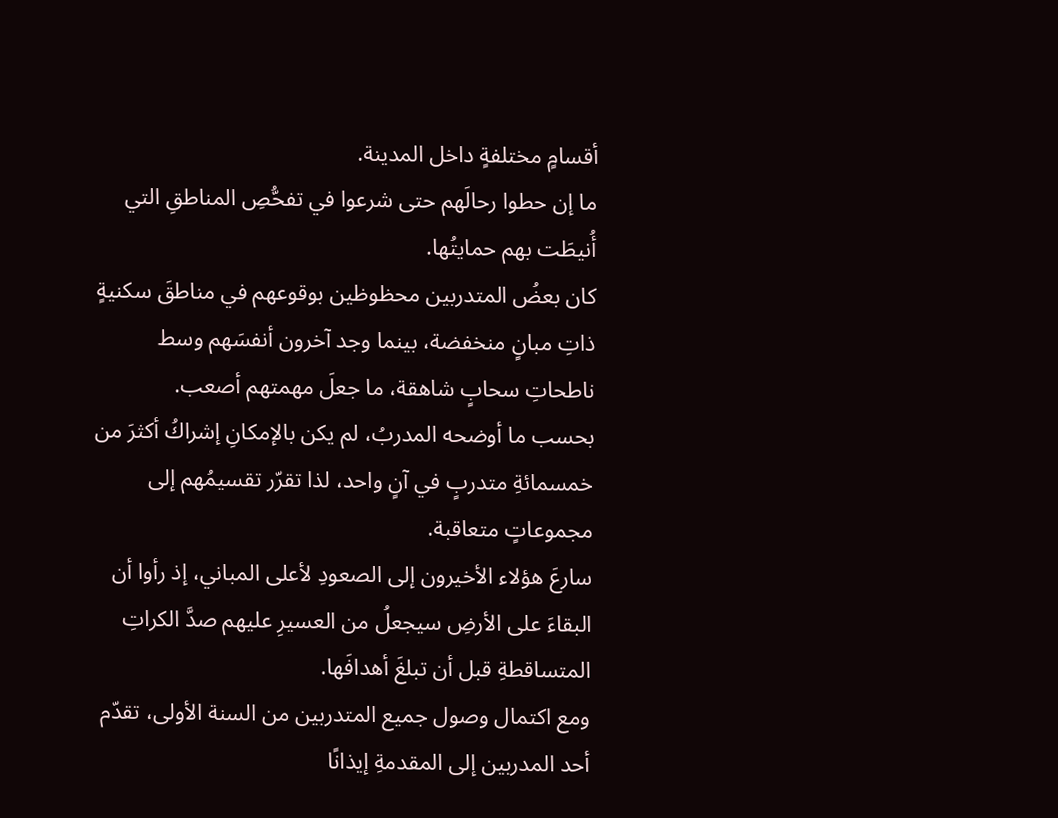أقسامٍ مختلفةٍ داخل المدينة.
ما إن حطوا رحالَهم حتى شرعوا في تفحُّصِ المناطقِ التي أُنيطَت بهم حمايتُها.
كان بعضُ المتدربين محظوظين بوقوعهم في مناطقَ سكنيةٍ ذاتِ مبانٍ منخفضة، بينما وجد آخرون أنفسَهم وسط ناطحاتِ سحابٍ شاهقة، ما جعلَ مهمتهم أصعب.
بحسب ما أوضحه المدربُ، لم يكن بالإمكانِ إشراكُ أكثرَ من خمسمائةِ متدربٍ في آنٍ واحد، لذا تقرّر تقسيمُهم إلى مجموعاتٍ متعاقبة.
سارعَ هؤلاء الأخيرون إلى الصعودِ لأعلى المباني، إذ رأوا أن البقاءَ على الأرضِ سيجعلُ من العسيرِ عليهم صدَّ الكراتِ المتساقطةِ قبل أن تبلغَ أهدافَها.
ومع اكتمال وصول جميع المتدربين من السنة الأولى، تقدّم أحد المدربين إلى المقدمةِ إيذانًا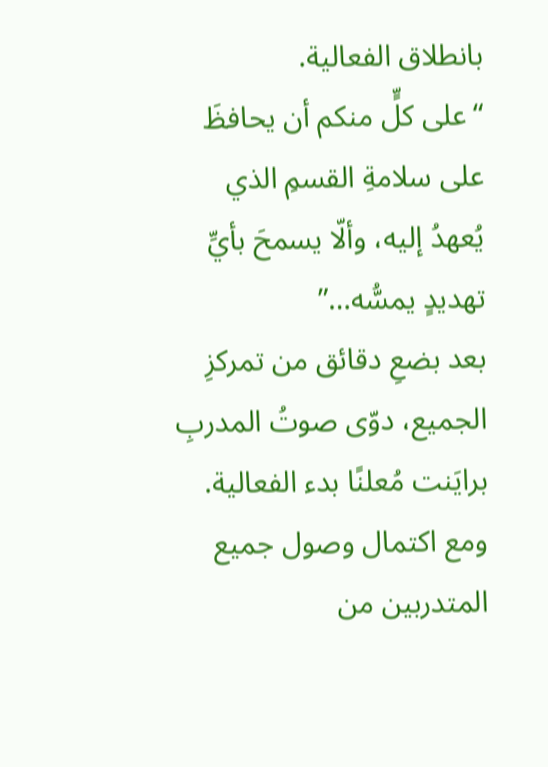بانطلاق الفعالية.
“على كلٍّ منكم أن يحافظَ على سلامةِ القسمِ الذي يُعهدُ إليه، وألّا يسمحَ بأيِّ تهديدٍ يمسُّه…”
بعد بضعِ دقائق من تمركزِ الجميع، دوّى صوتُ المدربِ برايَنت مُعلنًا بدء الفعالية.
ومع اكتمال وصول جميع المتدربين من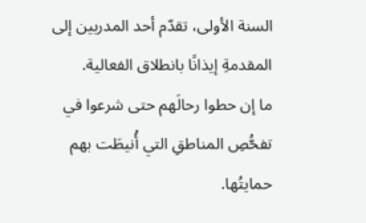السنة الأولى، تقدّم أحد المدربين إلى المقدمةِ إيذانًا بانطلاق الفعالية.
ما إن حطوا رحالَهم حتى شرعوا في تفحُّصِ المناطقِ التي أُنيطَت بهم حمايتُها.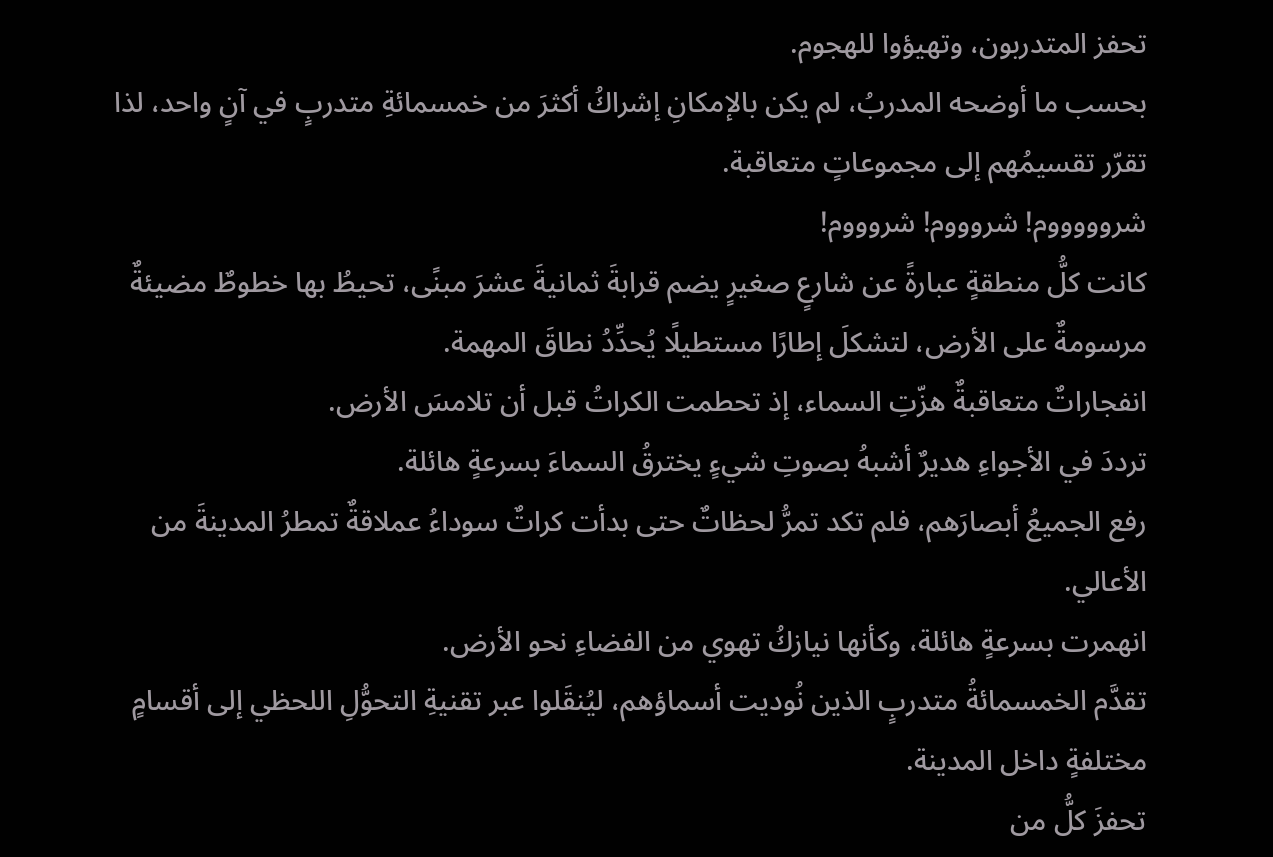تحفز المتدربون، وتهيؤوا للهجوم.
بحسب ما أوضحه المدربُ، لم يكن بالإمكانِ إشراكُ أكثرَ من خمسمائةِ متدربٍ في آنٍ واحد، لذا تقرّر تقسيمُهم إلى مجموعاتٍ متعاقبة.
شروووووم! شروووم! شروووم!
كانت كلُّ منطقةٍ عبارةً عن شارعٍ صغيرٍ يضم قرابةَ ثمانيةَ عشرَ مبنًى، تحيطُ بها خطوطٌ مضيئةٌ مرسومةٌ على الأرض، لتشكلَ إطارًا مستطيلًا يُحدِّدُ نطاقَ المهمة.
انفجاراتٌ متعاقبةٌ هزّتِ السماء، إذ تحطمت الكراتُ قبل أن تلامسَ الأرض.
ترددَ في الأجواءِ هديرٌ أشبهُ بصوتِ شيءٍ يخترقُ السماءَ بسرعةٍ هائلة.
رفع الجميعُ أبصارَهم، فلم تكد تمرُّ لحظاتٌ حتى بدأت كراتٌ سوداءُ عملاقةٌ تمطرُ المدينةَ من الأعالي.
انهمرت بسرعةٍ هائلة، وكأنها نيازكُ تهوي من الفضاءِ نحو الأرض.
تقدَّم الخمسمائةُ متدربٍ الذين نُوديت أسماؤهم، ليُنقَلوا عبر تقنيةِ التحوُّلِ اللحظي إلى أقسامٍ مختلفةٍ داخل المدينة.
تحفزَ كلُّ من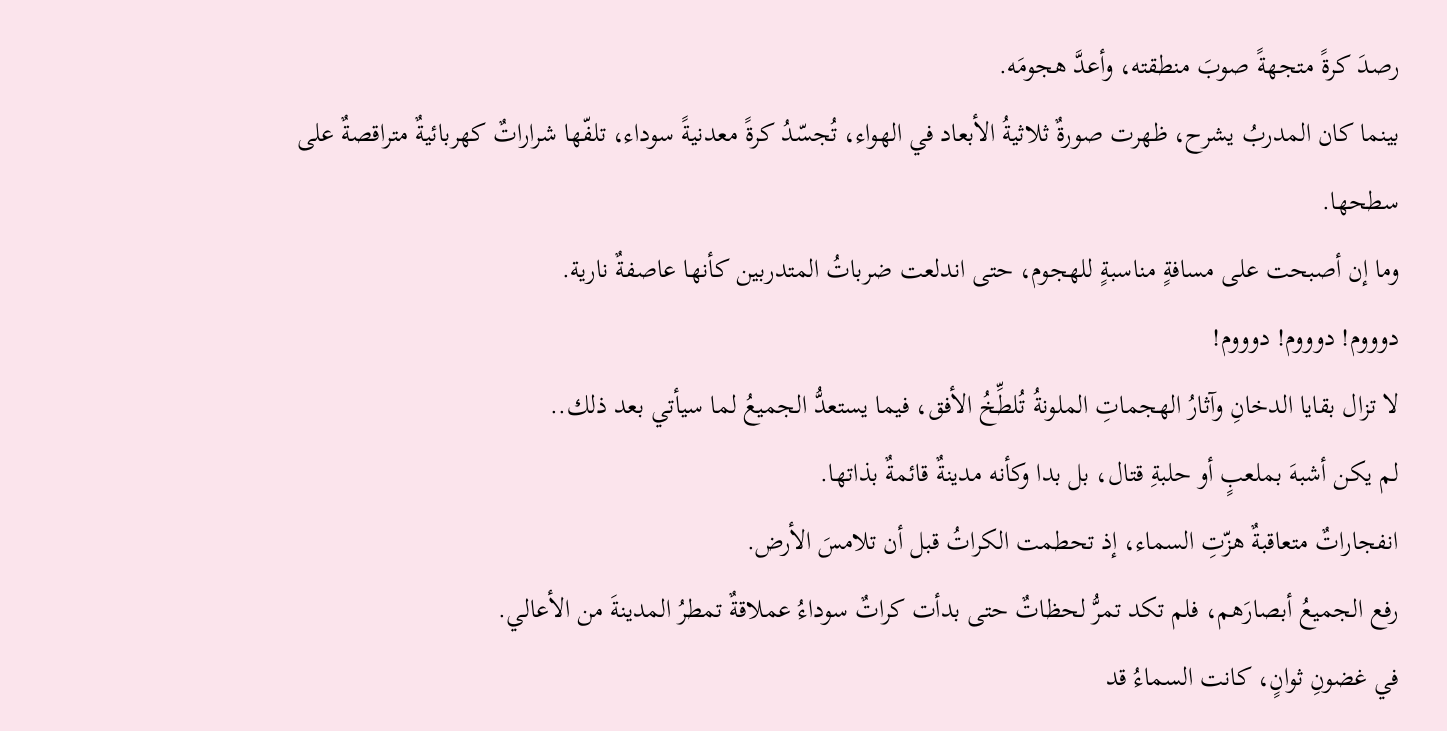رصدَ كرةً متجهةً صوبَ منطقته، وأعدَّ هجومَه.
بينما كان المدربُ يشرح، ظهرت صورةٌ ثلاثيةُ الأبعاد في الهواء، تُجسّدُ كرةً معدنيةً سوداء، تلفّها شراراتٌ كهربائيةٌ متراقصةٌ على سطحها.
وما إن أصبحت على مسافةٍ مناسبةٍ للهجوم، حتى اندلعت ضرباتُ المتدربين كأنها عاصفةٌ نارية.
دوووم! دوووم! دوووم!
لا تزال بقايا الدخانِ وآثارُ الهجماتِ الملونةُ تُلطِّخُ الأفق، فيما يستعدُّ الجميعُ لما سيأتي بعد ذلك..
لم يكن أشبهَ بملعبٍ أو حلبةِ قتال، بل بدا وكأنه مدينةٌ قائمةٌ بذاتها.
انفجاراتٌ متعاقبةٌ هزّتِ السماء، إذ تحطمت الكراتُ قبل أن تلامسَ الأرض.
رفع الجميعُ أبصارَهم، فلم تكد تمرُّ لحظاتٌ حتى بدأت كراتٌ سوداءُ عملاقةٌ تمطرُ المدينةَ من الأعالي.
في غضونِ ثوانٍ، كانت السماءُ قد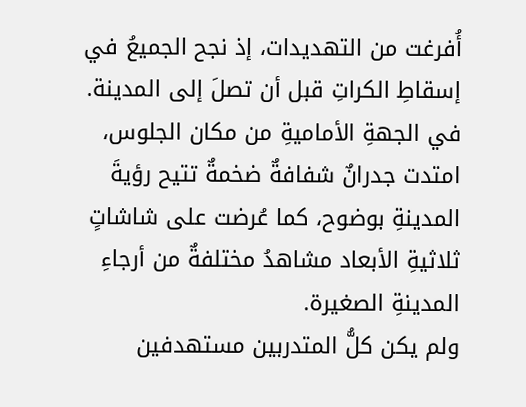أُفرغت من التهديدات، إذ نجح الجميعُ في إسقاطِ الكراتِ قبل أن تصلَ إلى المدينة.
في الجهةِ الأماميةِ من مكان الجلوس، امتدت جدرانٌ شفافةٌ ضخمةٌ تتيح رؤيةَ المدينةِ بوضوح، كما عُرضت على شاشاتٍ ثلاثيةِ الأبعاد مشاهدُ مختلفةٌ من أرجاءِ المدينةِ الصغيرة.
ولم يكن كلُّ المتدربين مستهدفين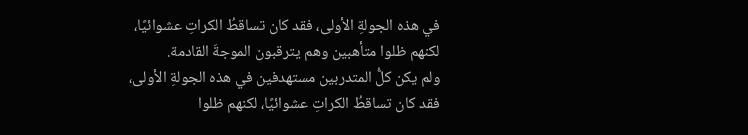في هذه الجولةِ الأولى، فقد كان تساقطُ الكراتِ عشوائيًا، لكنهم ظلوا متأهبين وهم يترقبون الموجةَ القادمة.
ولم يكن كلُّ المتدربين مستهدفين في هذه الجولةِ الأولى، فقد كان تساقطُ الكراتِ عشوائيًا، لكنهم ظلوا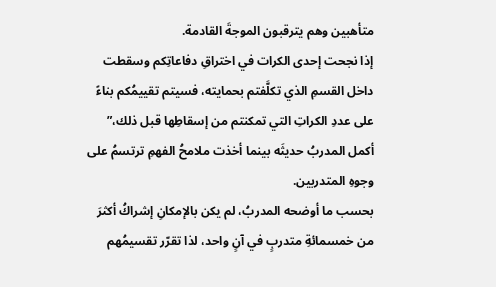متأهبين وهم يترقبون الموجةَ القادمة.
إذا نجحت إحدى الكرات في اختراقِ دفاعاتِكم وسقطت داخل القسمِ الذي تكلَّفتم بحمايته، فسيتم تقييمُكم بناءً على عددِ الكراتِ التي تمكنتم من إسقاطِها قبل ذلك،” أكمل المدربُ حديثَه بينما أخذت ملامحُ الفهمِ ترتسمُ على وجوهِ المتدربين.
بحسب ما أوضحه المدربُ، لم يكن بالإمكانِ إشراكُ أكثرَ من خمسمائةِ متدربٍ في آنٍ واحد، لذا تقرّر تقسيمُهم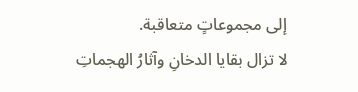إلى مجموعاتٍ متعاقبة.
لا تزال بقايا الدخانِ وآثارُ الهجماتِ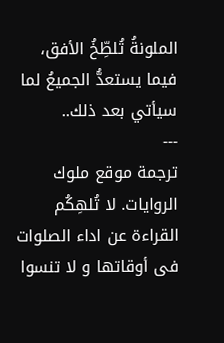الملونةُ تُلطِّخُ الأفق، فيما يستعدُّ الجميعُ لما سيأتي بعد ذلك..
---
ترجمة موقع ملوك الروايات. لا تُلهِكُم القراءة عن اداء الصلوات فى أوقاتها و لا تنسوا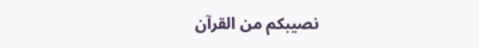نصيبكم من القرآن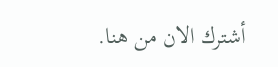أشترك الان من هنا.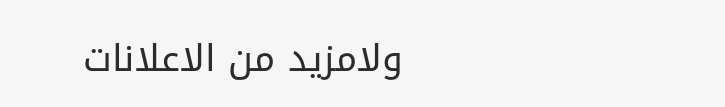ولامزيد من الاعلانات